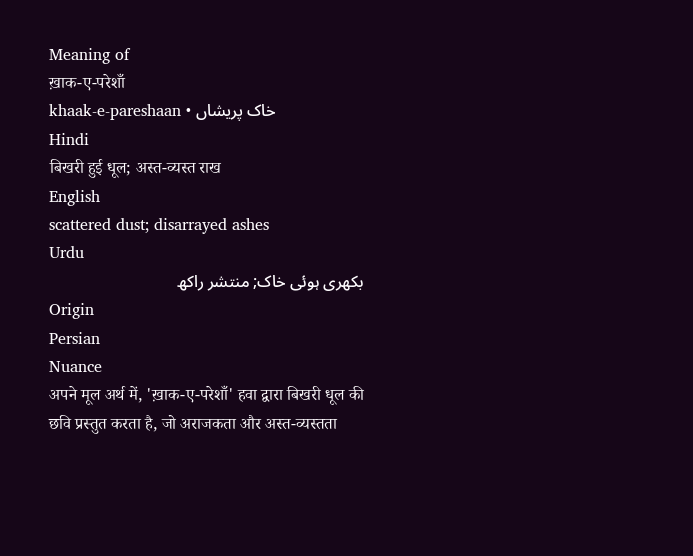Meaning of
ख़ाक-ए-परेशाँ
khaak-e-pareshaan • خاک پریشاں
Hindi
बिखरी हुई धूल; अस्त-व्यस्त राख
English
scattered dust; disarrayed ashes
Urdu
بکھری ہوئی خاک; منتشر راکھ
Origin
Persian
Nuance
अपने मूल अर्थ में, 'ख़ाक-ए-परेशाँ' हवा द्वारा बिखरी धूल की छवि प्रस्तुत करता है, जो अराजकता और अस्त-व्यस्तता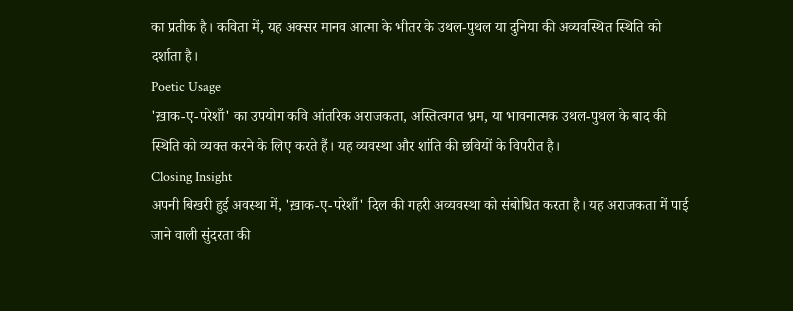का प्रतीक है। कविता में, यह अक्सर मानव आत्मा के भीतर के उथल-पुथल या दुनिया की अव्यवस्थित स्थिति को दर्शाता है।
Poetic Usage
'ख़ाक-ए-परेशाँ' का उपयोग कवि आंतरिक अराजकता, अस्तित्वगत भ्रम, या भावनात्मक उथल-पुथल के बाद की स्थिति को व्यक्त करने के लिए करते हैं। यह व्यवस्था और शांति की छवियों के विपरीत है।
Closing Insight
अपनी बिखरी हुई अवस्था में, 'ख़ाक-ए-परेशाँ' दिल की गहरी अव्यवस्था को संबोधित करता है। यह अराजकता में पाई जाने वाली सुंदरता की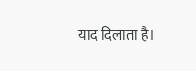याद दिलाता है।